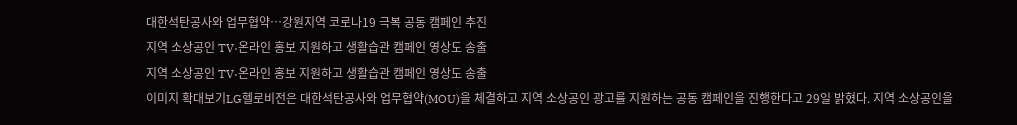대한석탄공사와 업무협약…강원지역 코로나19 극복 공동 캠페인 추진
지역 소상공인 TV·온라인 홍보 지원하고 생활습관 캠페인 영상도 송출
지역 소상공인 TV·온라인 홍보 지원하고 생활습관 캠페인 영상도 송출
이미지 확대보기LG헬로비전은 대한석탄공사와 업무협약(MOU)을 체결하고 지역 소상공인 광고를 지원하는 공동 캠페인을 진행한다고 29일 밝혔다. 지역 소상공인을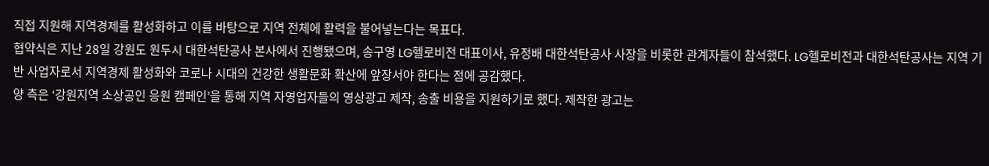직접 지원해 지역경제를 활성화하고 이를 바탕으로 지역 전체에 활력을 불어넣는다는 목표다.
협약식은 지난 28일 강원도 원두시 대한석탄공사 본사에서 진행됐으며, 송구영 LG헬로비전 대표이사, 유정배 대한석탄공사 사장을 비롯한 관계자들이 참석했다. LG헬로비전과 대한석탄공사는 지역 기반 사업자로서 지역경제 활성화와 코로나 시대의 건강한 생활문화 확산에 앞장서야 한다는 점에 공감했다.
양 측은 ‘강원지역 소상공인 응원 캠페인’을 통해 지역 자영업자들의 영상광고 제작, 송출 비용을 지원하기로 했다. 제작한 광고는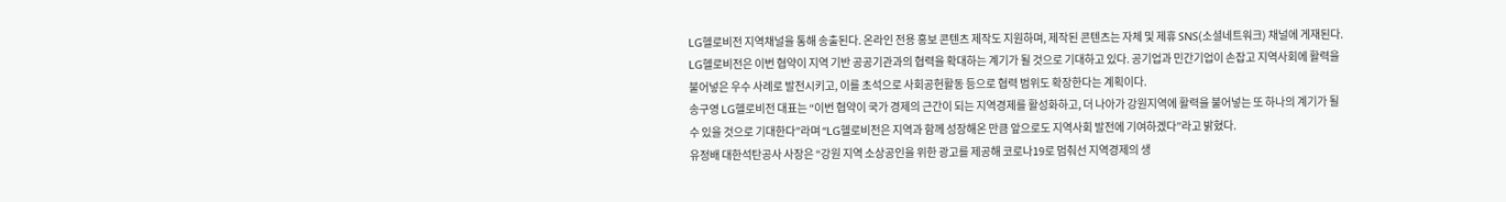LG헬로비전 지역채널을 통해 송출된다. 온라인 전용 홍보 콘텐츠 제작도 지원하며, 제작된 콘텐츠는 자체 및 제휴 SNS(소셜네트워크) 채널에 게재된다.
LG헬로비전은 이번 협약이 지역 기반 공공기관과의 협력을 확대하는 계기가 될 것으로 기대하고 있다. 공기업과 민간기업이 손잡고 지역사회에 활력을 불어넣은 우수 사례로 발전시키고, 이를 초석으로 사회공헌활동 등으로 협력 범위도 확장한다는 계획이다.
송구영 LG헬로비전 대표는 “이번 협약이 국가 경제의 근간이 되는 지역경제를 활성화하고, 더 나아가 강원지역에 활력을 불어넣는 또 하나의 계기가 될 수 있을 것으로 기대한다”라며 “LG헬로비전은 지역과 함께 성장해온 만큼 앞으로도 지역사회 발전에 기여하겠다”라고 밝혔다.
유정배 대한석탄공사 사장은 “강원 지역 소상공인을 위한 광고를 제공해 코로나19로 멈춰선 지역경제의 생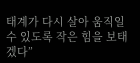태계가 다시 살아 움직일 수 있도록 작은 힘을 보태겠다”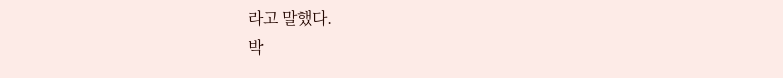라고 말했다.
박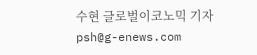수현 글로벌이코노믹 기자 psh@g-enews.com